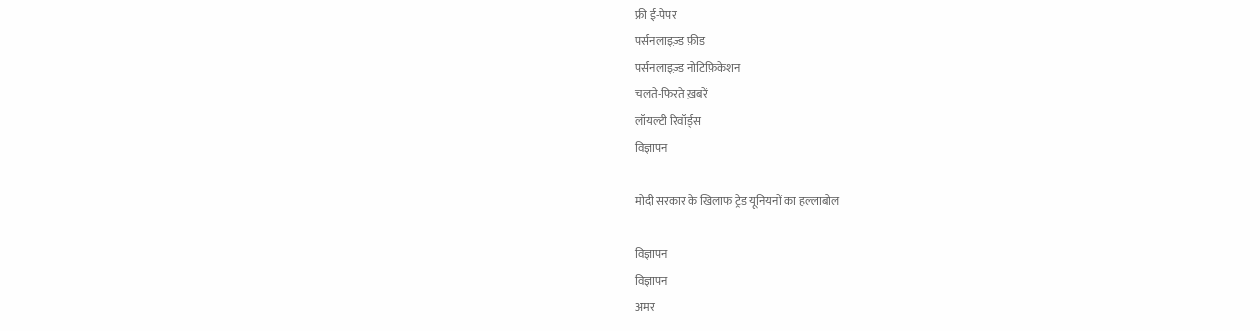फ्री ई-पेपर
पर्सनलाइज़्ड फ़ीड
पर्सनलाइज़्ड नोटिफ़िकेशन
चलते-फिरते ख़बरें
लॉयल्टी रिवॉर्ड्स
विज्ञापन

मोदी सरकार के खिलाफ ट्रेड यूनियनों का हल्लाबोल

विज्ञापन
विज्ञापन
अमर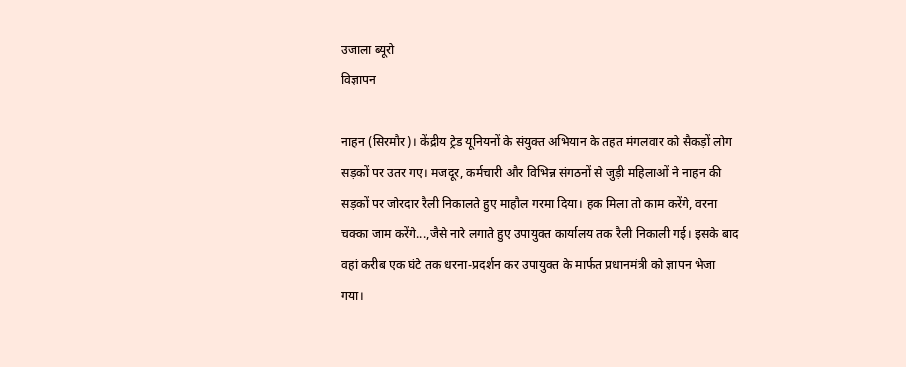उजाला ब्यूरो
विज्ञापन

नाहन (सिरमौर)। केंद्रीय ट्रेड यूनियनों के संयुक्त अभियान के तहत मंगलवार को सैकड़ों लोग सड़कों पर उतर गए। मजदूर, कर्मचारी और विभिन्न संगठनों से जुड़ी महिलाओं ने नाहन की सड़कों पर जोरदार रैली निकालते हुए माहौल गरमा दिया। हक मिला तो काम करेंगे, वरना चक्का जाम करेंगे...,जैसे नारे लगाते हुए उपायुक्त कार्यालय तक रैली निकाली गई। इसके बाद वहां करीब एक घंटे तक धरना-प्रदर्शन कर उपायुक्त के मार्फत प्रधानमंत्री को ज्ञापन भेजा गया।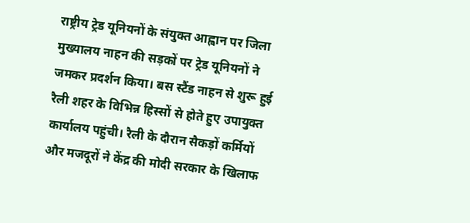राष्ट्रीय ट्रेड यूनियनों के संयुक्त आह्वान पर जिला मुख्यालय नाहन की सड़कों पर ट्रेड यूनियनों ने जमकर प्रदर्शन किया। बस स्टैंड नाहन से शुरू हुई रैली शहर के विभिन्न हिस्सों से होते हुए उपायुक्त कार्यालय पहुंची। रैली के दौरान सैकड़ों कर्मियों और मजदूरों ने केंद्र की मोदी सरकार के खिलाफ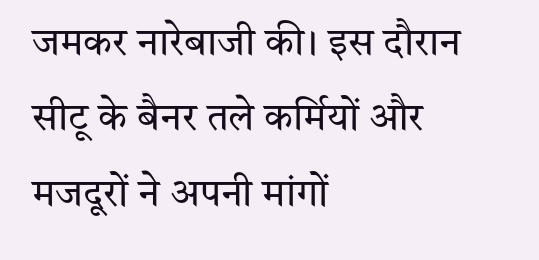जमकर नारेबाजी की। इस दौरान सीटू के बैनर तले कर्मियों और मजदूरों ने अपनी मांगों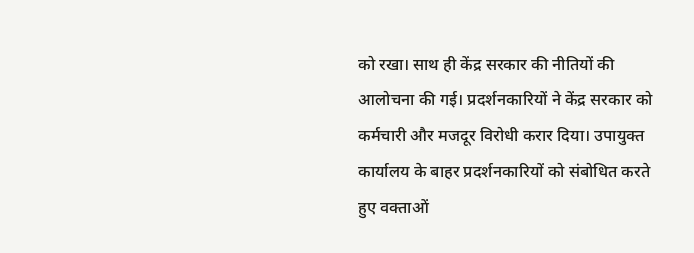को रखा। साथ ही केंद्र सरकार की नीतियों की आलोचना की गई। प्रदर्शनकारियों ने केंद्र सरकार को कर्मचारी और मजदूर विरोधी करार दिया। उपायुक्त कार्यालय के बाहर प्रदर्शनकारियों को संबोधित करते हुए वक्ताओं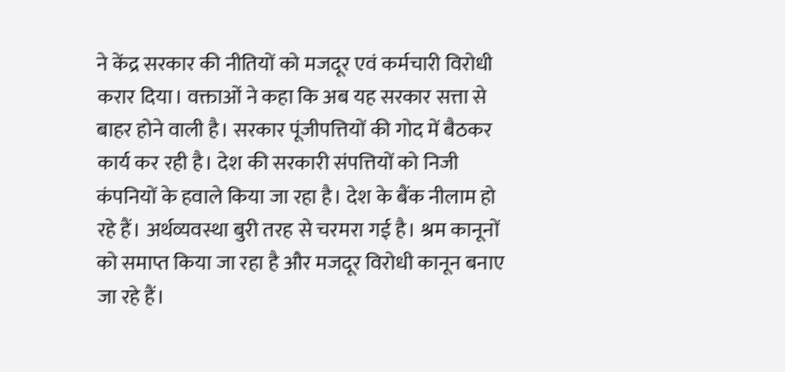ने केंद्र सरकार की नीतियों को मजदूर एवं कर्मचारी विरोधी करार दिया। वक्ताओं ने कहा कि अब यह सरकार सत्ता से बाहर होने वाली है। सरकार पूंजीपत्तियों की गोद में बैठकर कार्य कर रही है। देश की सरकारी संपत्तियों को निजी कंपनियों के हवाले किया जा रहा है। देश के बैंक नीलाम हो रहे हैं। अर्थव्यवस्था बुरी तरह से चरमरा गई है। श्रम कानूनों को समाप्त किया जा रहा है और मजदूर विरोधी कानून बनाए जा रहे हैं।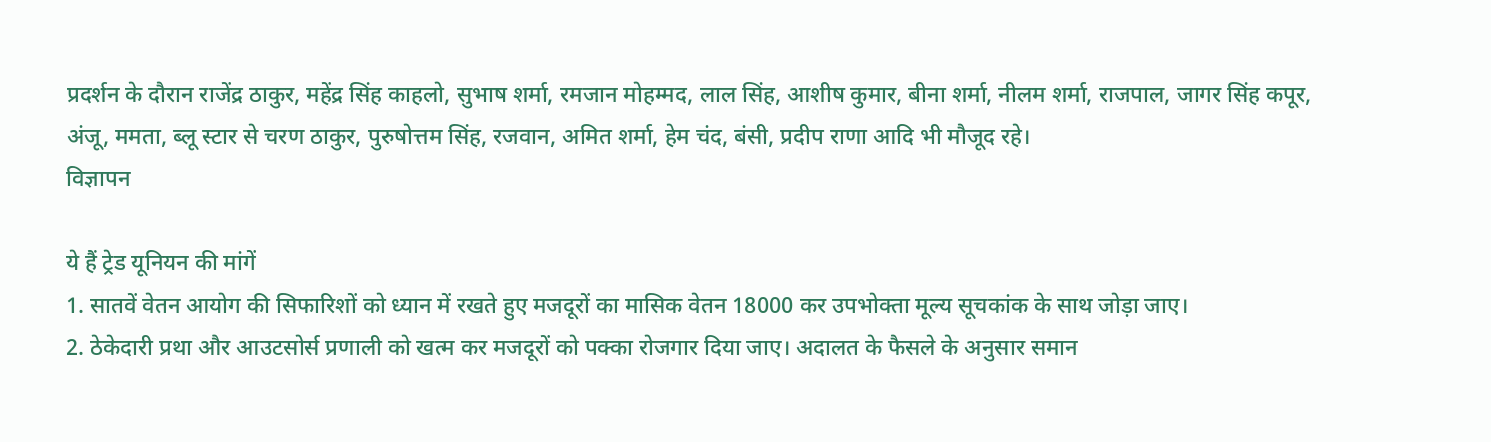प्रदर्शन के दौरान राजेंद्र ठाकुर, महेंद्र सिंह काहलो, सुभाष शर्मा, रमजान मोहम्मद, लाल सिंह, आशीष कुमार, बीना शर्मा, नीलम शर्मा, राजपाल, जागर सिंह कपूर, अंजू, ममता, ब्लू स्टार से चरण ठाकुर, पुरुषोत्तम सिंह, रजवान, अमित शर्मा, हेम चंद, बंसी, प्रदीप राणा आदि भी मौजूद रहे।
विज्ञापन

ये हैं ट्रेड यूनियन की मांगें
1. सातवें वेतन आयोग की सिफारिशों को ध्यान में रखते हुए मजदूरों का मासिक वेतन 18000 कर उपभोक्ता मूल्य सूचकांक के साथ जोड़ा जाए।
2. ठेकेदारी प्रथा और आउटसोर्स प्रणाली को खत्म कर मजदूरों को पक्का रोजगार दिया जाए। अदालत के फैसले के अनुसार समान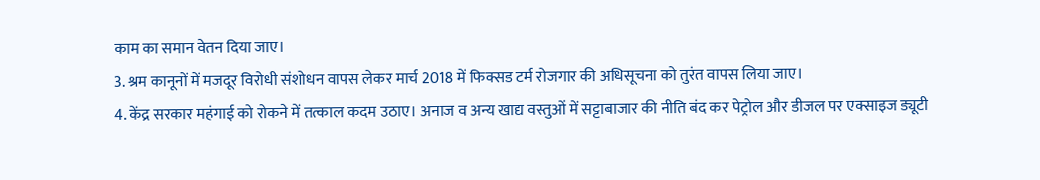काम का समान वेतन दिया जाए।
3. श्रम कानूनों में मजदूर विरोधी संशोधन वापस लेकर मार्च 2018 में फिक्सड टर्म रोजगार की अधिसूचना को तुरंत वापस लिया जाए।
4. केंद्र सरकार महंगाई को रोकने में तत्काल कदम उठाए। अनाज व अन्य खाद्य वस्तुओं में सट्टाबाजार की नीति बंद कर पेट्रोल और डीजल पर एक्साइज ड्यूटी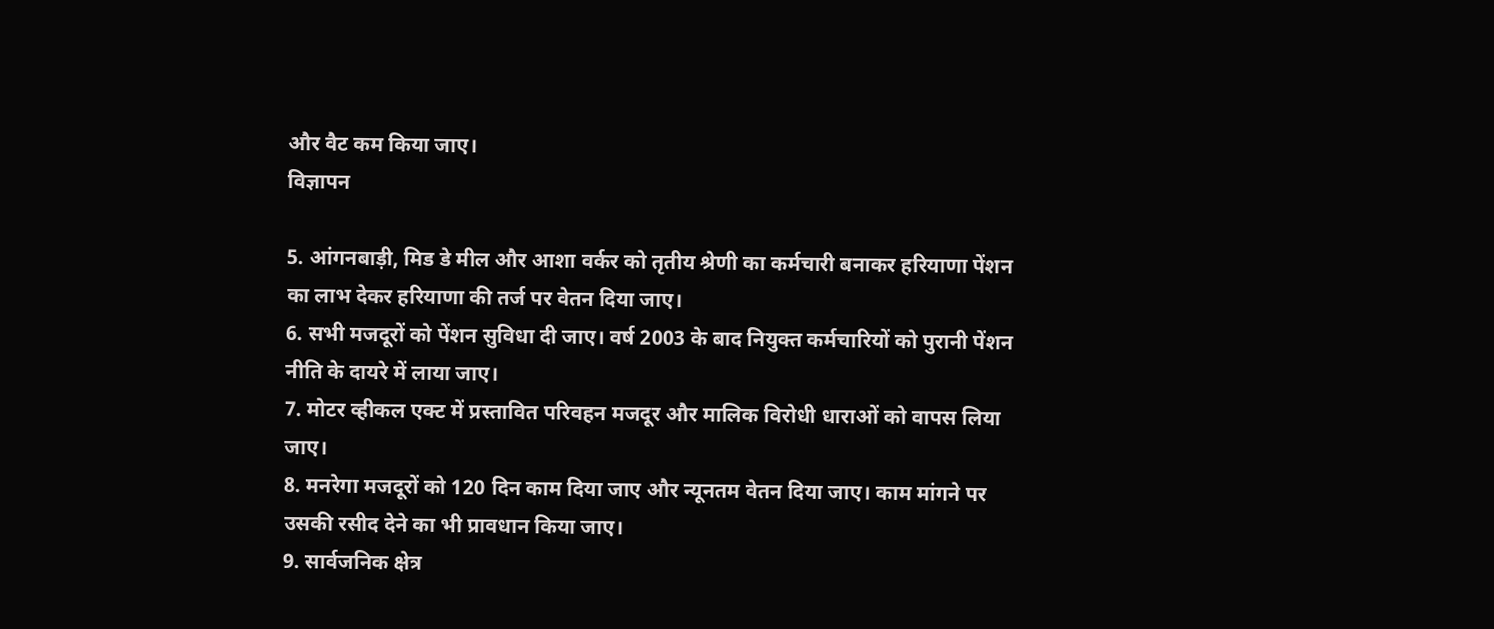और वैट कम किया जाए।
विज्ञापन

5. आंगनबाड़ी, मिड डे मील और आशा वर्कर को तृतीय श्रेणी का कर्मचारी बनाकर हरियाणा पेंशन का लाभ देकर हरियाणा की तर्ज पर वेतन दिया जाए।
6. सभी मजदूरों को पेंशन सुविधा दी जाए। वर्ष 2003 के बाद नियुक्त कर्मचारियों को पुरानी पेंशन नीति के दायरे में लाया जाए।
7. मोटर व्हीकल एक्ट में प्रस्तावित परिवहन मजदूर और मालिक विरोधी धाराओं को वापस लिया जाए।
8. मनरेगा मजदूरों को 120 दिन काम दिया जाए और न्यूनतम वेतन दिया जाए। काम मांगने पर उसकी रसीद देने का भी प्रावधान किया जाए।
9. सार्वजनिक क्षेत्र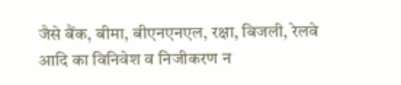जैसे बैंक, बीमा, बीएनएनएल, रक्षा, बिजली, रेलवे आदि का विनिवेश व निजीकरण न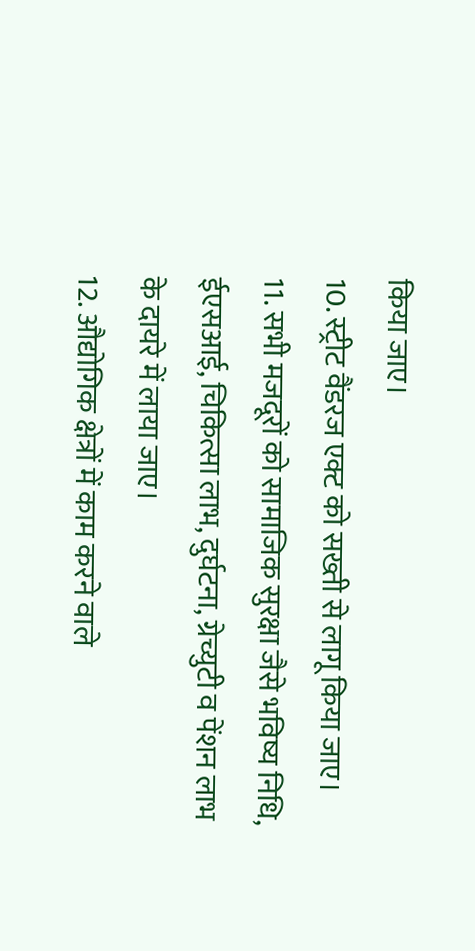किया जाए।
10. स्ट्रीट वैंडरज एक्ट को सख्ती से लागू किया जाए।
11. सभी मजदूरों को सामाजिक सुरक्षा जैसे भविष्य निधि, ईएसआई, चिकित्सा लाभ, दुर्घटना, ग्रेच्युटी व पेंशन लाभ के दायरे में लाया जाए।
12. औद्योगिक क्षेत्रों में काम करने वाले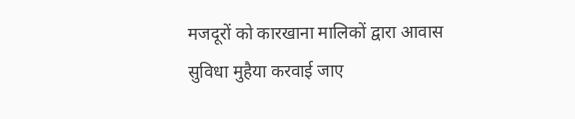मजदूरों को कारखाना मालिकों द्वारा आवास सुविधा मुहैया करवाई जाए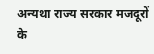अन्यथा राज्य सरकार मजदूरों के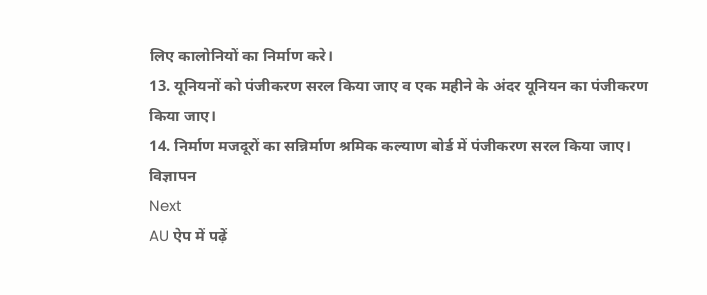लिए कालोनियों का निर्माण करे।
13. यूनियनों को पंजीकरण सरल किया जाए व एक महीने के अंदर यूनियन का पंजीकरण किया जाए।
14. निर्माण मजदूरों का सन्निर्माण श्रमिक कल्याण बोर्ड में पंजीकरण सरल किया जाए।
विज्ञापन
Next
AU ऐप में पढ़ें